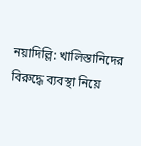নয়াদিল্লি: খালিস্তানিদের বিরুদ্ধে ব্যবস্থা নিয়ে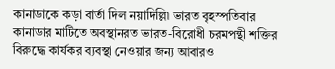কানাডাকে কড়া বার্তা দিল নয়াদিল্লি৷ ভারত বৃহস্পতিবার কানাডার মাটিতে অবস্থানরত ভারত-বিরোধী চরমপন্থী শক্তির বিরুদ্ধে কার্যকর ব্যবস্থা নেওয়ার জন্য আবারও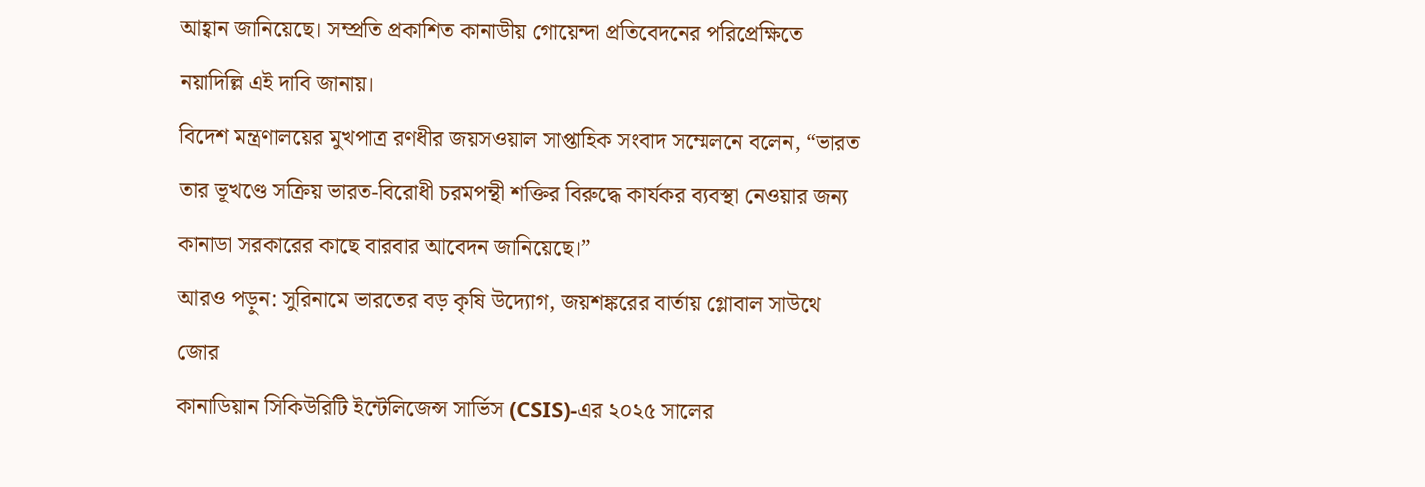আহ্বান জানিয়েছে। সম্প্রতি প্রকাশিত কানাডীয় গোয়েন্দা প্রতিবেদনের পরিপ্রেক্ষিতে নয়াদিল্লি এই দাবি জানায়।
বিদেশ মন্ত্রণালয়ের মুখপাত্র রণধীর জয়সওয়াল সাপ্তাহিক সংবাদ সম্মেলনে বলেন, “ভারত তার ভূখণ্ডে সক্রিয় ভারত-বিরোধী চরমপন্থী শক্তির বিরুদ্ধে কার্যকর ব্যবস্থা নেওয়ার জন্য কানাডা সরকারের কাছে বারবার আবেদন জানিয়েছে।”
আরও পড়ুন: সুরিনামে ভারতের বড় কৃষি উদ্যোগ, জয়শঙ্করের বার্তায় গ্লোবাল সাউথে জোর
কানাডিয়ান সিকিউরিটি ইন্টেলিজেন্স সার্ভিস (CSIS)-এর ২০২৫ সালের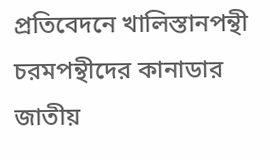প্রতিবেদনে খালিস্তানপন্থী চরমপন্থীদের কানাডার জাতীয়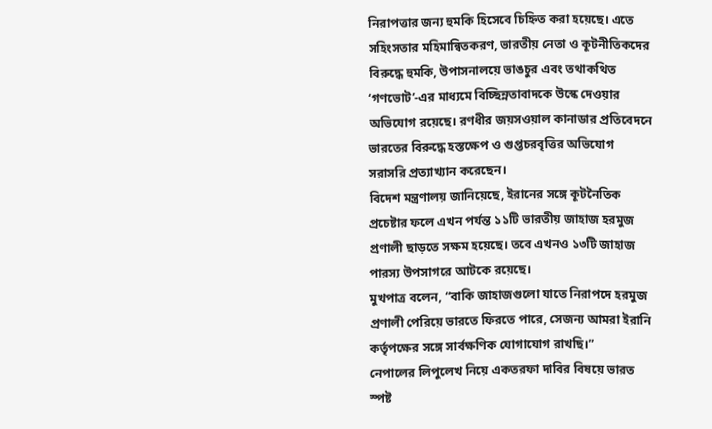নিরাপত্তার জন্য হুমকি হিসেবে চিহ্নিত করা হয়েছে। এতে সহিংসতার মহিমান্বিতকরণ, ভারতীয় নেতা ও কূটনীতিকদের বিরুদ্ধে হুমকি, উপাসনালয়ে ভাঙচুর এবং তথাকথিত ‘গণভোট’-এর মাধ্যমে বিচ্ছিন্নতাবাদকে উস্কে দেওয়ার অভিযোগ রয়েছে। রণধীর জয়সওয়াল কানাডার প্রতিবেদনে ভারতের বিরুদ্ধে হস্তক্ষেপ ও গুপ্তচরবৃত্তির অভিযোগ সরাসরি প্রত্যাখ্যান করেছেন।
বিদেশ মন্ত্রণালয় জানিয়েছে, ইরানের সঙ্গে কূটনৈতিক প্রচেষ্টার ফলে এখন পর্যন্ত ১১টি ভারতীয় জাহাজ হরমুজ প্রণালী ছাড়তে সক্ষম হয়েছে। তবে এখনও ১৩টি জাহাজ পারস্য উপসাগরে আটকে রয়েছে।
মুখপাত্র বলেন, “বাকি জাহাজগুলো যাতে নিরাপদে হরমুজ প্রণালী পেরিয়ে ভারতে ফিরতে পারে, সেজন্য আমরা ইরানি কর্তৃপক্ষের সঙ্গে সার্বক্ষণিক যোগাযোগ রাখছি।”
নেপালের লিপুলেখ নিয়ে একতরফা দাবির বিষয়ে ভারত স্পষ্ট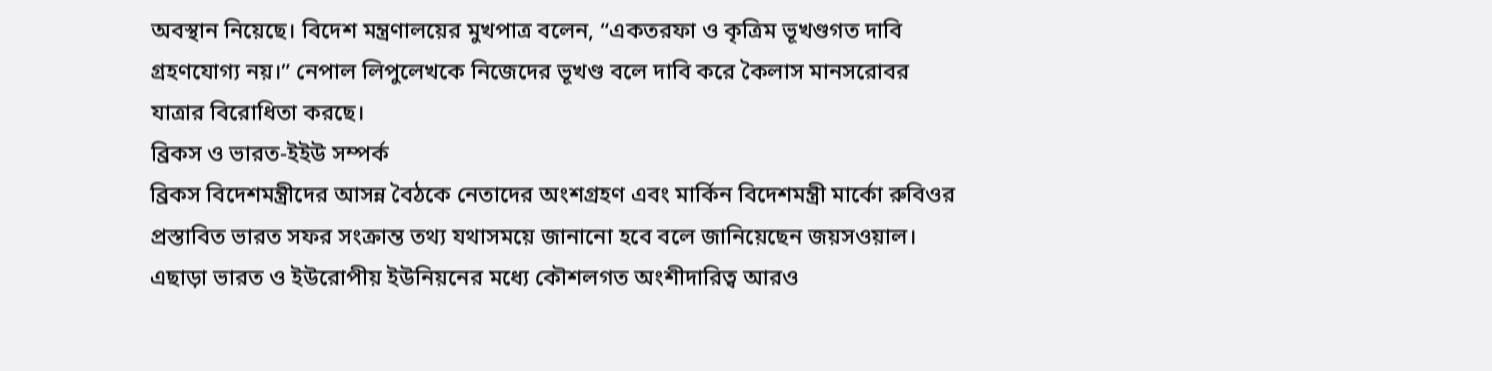অবস্থান নিয়েছে। বিদেশ মন্ত্রণালয়ের মুখপাত্র বলেন, “একতরফা ও কৃত্রিম ভূখণ্ডগত দাবি গ্রহণযোগ্য নয়।” নেপাল লিপুলেখকে নিজেদের ভূখণ্ড বলে দাবি করে কৈলাস মানসরোবর যাত্রার বিরোধিতা করছে।
ব্রিকস ও ভারত-ইইউ সম্পর্ক
ব্রিকস বিদেশমন্ত্রীদের আসন্ন বৈঠকে নেতাদের অংশগ্রহণ এবং মার্কিন বিদেশমন্ত্রী মার্কো রুবিওর প্রস্তাবিত ভারত সফর সংক্রান্ত তথ্য যথাসময়ে জানানো হবে বলে জানিয়েছেন জয়সওয়াল।
এছাড়া ভারত ও ইউরোপীয় ইউনিয়নের মধ্যে কৌশলগত অংশীদারিত্ব আরও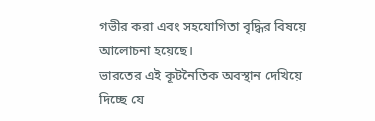গভীর করা এবং সহযোগিতা বৃদ্ধির বিষয়ে আলোচনা হয়েছে।
ভারতের এই কূটনৈতিক অবস্থান দেখিয়ে দিচ্ছে যে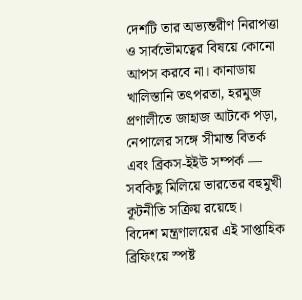দেশটি তার অভ্যন্তরীণ নিরাপত্তা ও সার্বভৌমত্বের বিষয়ে কোনো আপস করবে না। কানাডায় খালিস্তানি তৎপরতা, হরমুজ প্রণালীতে জাহাজ আটকে পড়া, নেপালের সঙ্গে সীমান্ত বিতর্ক এবং ব্রিকস-ইইউ সম্পর্ক — সবকিছু মিলিয়ে ভারতের বহুমুখী কূটনীতি সক্রিয় রয়েছে।
বিদেশ মন্ত্রণালয়ের এই সাপ্তাহিক ব্রিফিংয়ে স্পষ্ট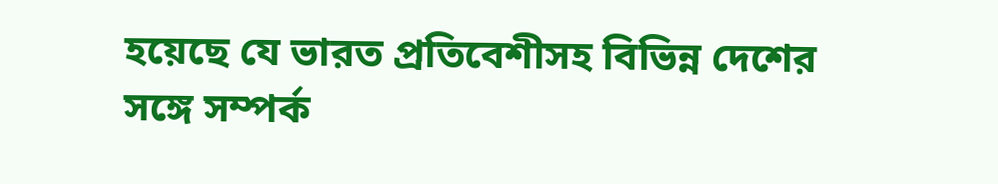হয়েছে যে ভারত প্রতিবেশীসহ বিভিন্ন দেশের সঙ্গে সম্পর্ক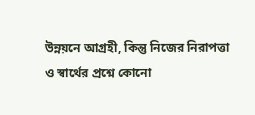উন্নয়নে আগ্রহী, কিন্তু নিজের নিরাপত্তা ও স্বার্থের প্রশ্নে কোনো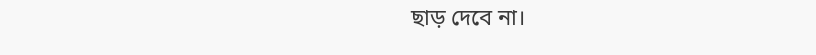ছাড় দেবে না।